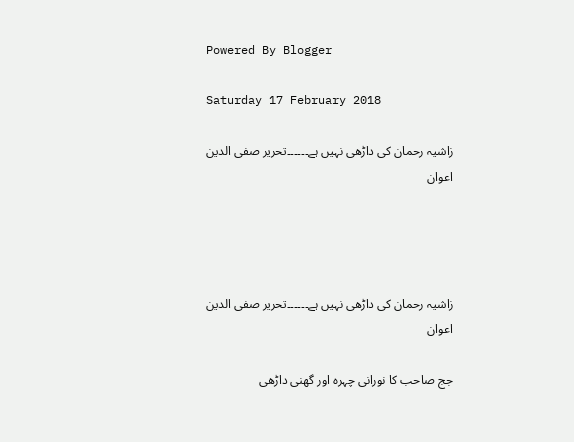Powered By Blogger

Saturday 17 February 2018

زاشیہ رحمان کی داڑھی نہیں ہے۔۔۔۔۔۔تحریر صفی الدین اعوان




زاشیہ رحمان کی داڑھی نہیں ہے۔۔۔۔۔۔تحریر صفی الدین اعوان

جج صاحب کا نورانی چہرہ اور گھنی داڑھی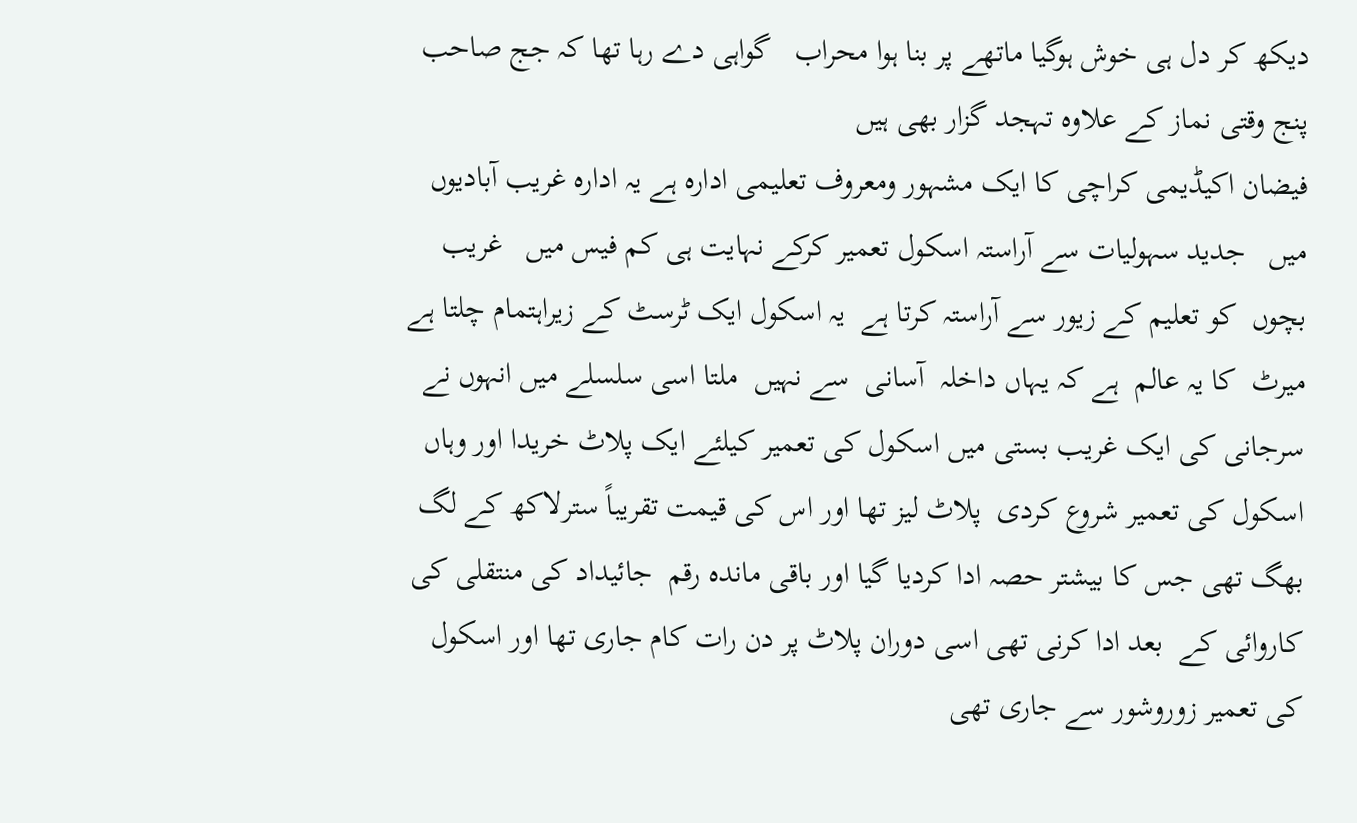دیکھ کر دل ہی خوش ہوگیا ماتھے پر بنا ہوا محراب   گواہی دے رہا تھا کہ جج صاحب  پنج وقتی نماز کے علاوہ تہجد گزار بھی ہیں
فیضان اکیڈیمی کراچی کا ایک مشہور ومعروف تعلیمی ادارہ ہے یہ ادارہ غریب آبادیوں میں   جدید سہولیات سے آراستہ اسکول تعمیر کرکے نہایت ہی کم فیس میں   غریب بچوں  کو تعلیم کے زیور سے آراستہ کرتا ہے  یہ اسکول ایک ٹرسٹ کے زیراہتمام چلتا ہے   میرٹ  کا یہ عالم  ہے کہ یہاں داخلہ  آسانی  سے نہیں  ملتا اسی سلسلے میں انہوں نے سرجانی کی ایک غریب بستی میں اسکول کی تعمیر کیلئے ایک پلاٹ خریدا اور وہاں اسکول کی تعمیر شروع کردی  پلاٹ لیز تھا اور اس کی قیمت تقریباً سترلاکھ کے لگ بھگ تھی جس کا بیشتر حصہ ادا کردیا گیا اور باقی ماندہ رقم  جائیداد کی منتقلی کی کاروائی کے  بعد ادا کرنی تھی اسی دوران پلاٹ پر دن رات کام جاری تھا اور اسکول کی تعمیر زوروشور سے جاری تھی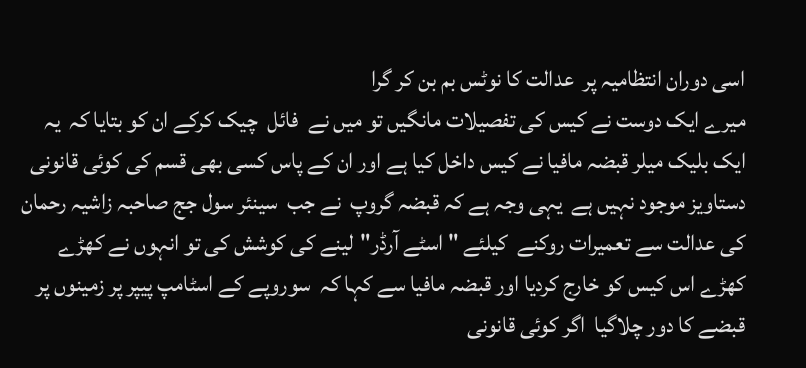اسی دوران انتظامیہ پر  عدالت کا نوٹس بم بن کر گرا
میرے ایک دوست نے کیس کی تفصیلات مانگیں تو میں نے  فائل  چیک کرکے ان کو بتایا کہ  یہ ایک بلیک میلر قبضہ مافیا نے کیس داخل کیا ہے اور ان کے پاس کسی بھی قسم کی کوئی قانونی دستاویز موجود نہیں ہے  یہی وجہ ہے کہ قبضہ گروپ  نے جب  سینئر سول جج صاحبہ زاشیہ رحمان  کی عدالت سے تعمیرات روکنے  کیلئے " اسٹے آرڈر"لینے کی کوشش کی تو انہوں نے کھڑے کھڑے اس کیس کو خارج کردیا اور قبضہ مافیا سے کہا کہ  سوروپے کے اسٹامپ پیپر پر زمینوں پر قبضے کا دور چلاگیا  اگر کوئی قانونی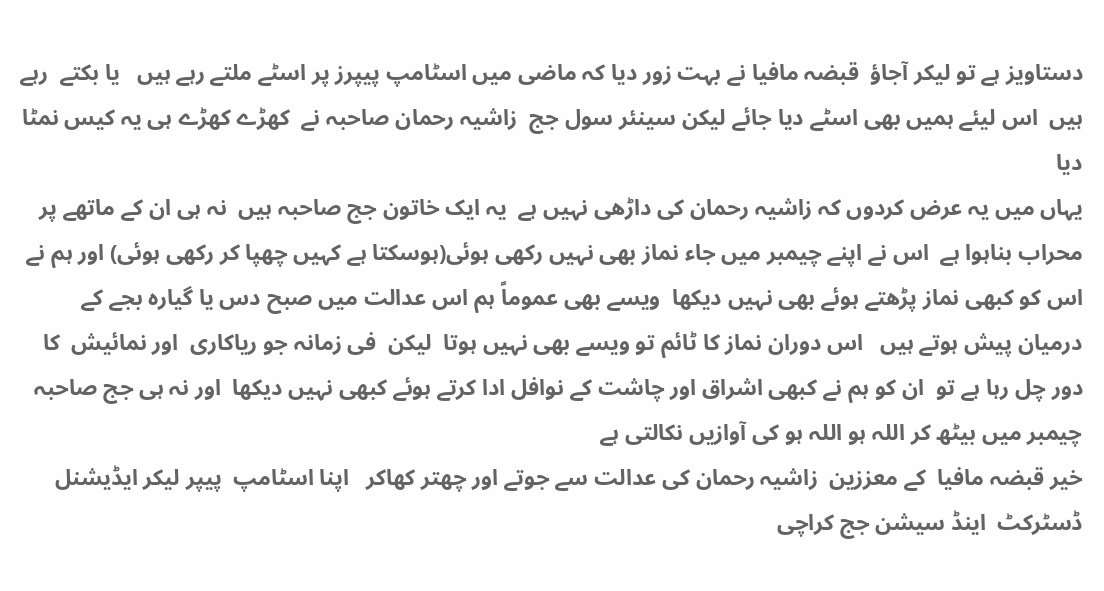دستاویز ہے تو لیکر آجاؤ  قبضہ مافیا نے بہت زور دیا کہ ماضی میں اسٹامپ پیپرز پر اسٹے ملتے رہے ہیں   یا بکتے  رہے ہیں  اس لیئے ہمیں بھی اسٹے دیا جائے لیکن سینئر سول جج  زاشیہ رحمان صاحبہ نے  کھڑے کھڑے ہی یہ کیس نمٹا دیا
یہاں میں یہ عرض کردوں کہ زاشیہ رحمان کی داڑھی نہیں ہے  یہ ایک خاتون جج صاحبہ ہیں  نہ ہی ان کے ماتھے پر محراب بناہوا ہے  اس نے اپنے چیمبر میں جاء نماز بھی نہیں رکھی ہوئی(ہوسکتا ہے کہیں چھپا کر رکھی ہوئی) اور ہم نے اس کو کبھی نماز پڑھتے ہوئے بھی نہیں دیکھا  ویسے بھی عموماً ہم اس عدالت میں صبح دس یا گیارہ بجے کے درمیان پیش ہوتے ہیں   اس دوران نماز کا ٹائم تو ویسے بھی نہیں ہوتا  لیکن  فی زمانہ جو ریاکاری  اور نمائیش  کا  دور چل رہا ہے تو  ان کو ہم نے کبھی اشراق اور چاشت کے نوافل ادا کرتے ہوئے کبھی نہیں دیکھا  اور نہ ہی جج صاحبہ چیمبر میں بیٹھ کر اللہ ہو اللہ ہو کی آوازیں نکالتی ہے
خیر قبضہ مافیا  کے معززین  زاشیہ رحمان کی عدالت سے جوتے اور چھتر کھاکر   اپنا اسٹامپ  پیپر لیکر ایڈیشنل ڈسٹرکٹ  اینڈ سیشن جج کراچی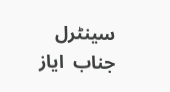سینٹرل جناب  ایاز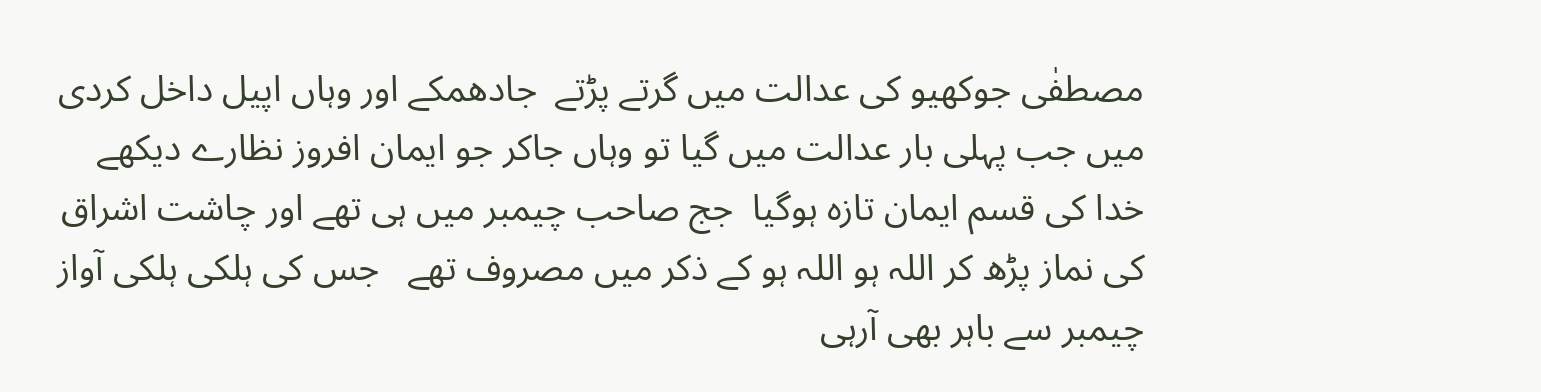مصطفٰی جوکھیو کی عدالت میں گرتے پڑتے  جادھمکے اور وہاں اپیل داخل کردی
میں جب پہلی بار عدالت میں گیا تو وہاں جاکر جو ایمان افروز نظارے دیکھے  خدا کی قسم ایمان تازہ ہوگیا  جج صاحب چیمبر میں ہی تھے اور چاشت اشراق کی نماز پڑھ کر اللہ ہو اللہ ہو کے ذکر میں مصروف تھے   جس کی ہلکی ہلکی آواز چیمبر سے باہر بھی آرہی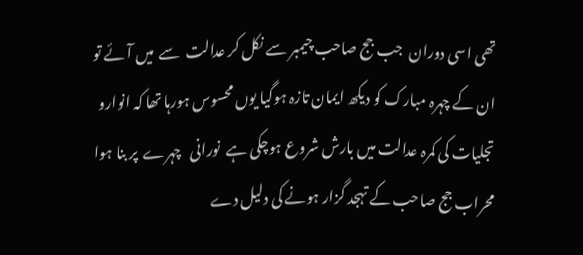تھی اسی دوران  جب جج صاحب چیمبر سے نکل کر عدالت  سے  میں آئے تو ان کے چہرہ مبارک کو دیکھ ایمان تازہ ہوگیا یوں محسوس ہورہا تھا کہ انوارو تجلیات کی کمرہ عدالت میں بارش شروع ہوچکی ہے  نورانی   چہرے  پر بنا ہوا محراب جج صاحب کے تہجد گزار ہونے کی دلیل دے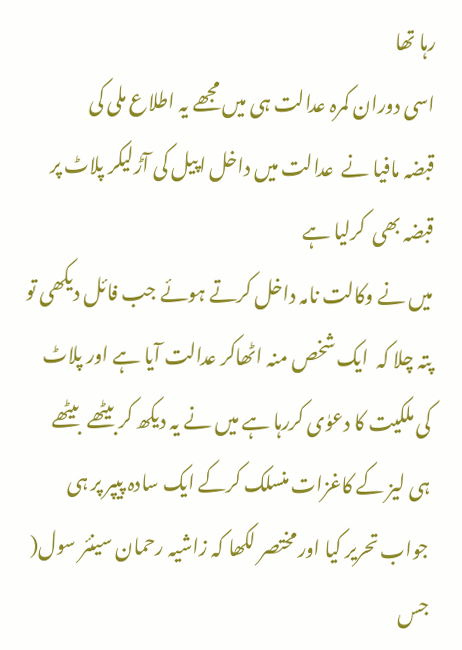رہا تھا
اسی دوران کمرہ عدالت ہی میں مجھے یہ اطلاع ملی کی        قبضہ مافیا نے  عدالت میں داخل اپیل کی آڑلیکر پلاٹ پر قبضہ بھی  کرلیا ہے
میں نے وکالت نامہ داخل کرتے ہوئے جب فائل دیکھی تو پتہ چلا کہ  ایک شخص منہ اٹھاکر عدالت آیا ہے اور پلاٹ کی ملکیت کا دعوٰی کررہا ہے میں نے یہ دیکھ کر بیٹھے  بیٹھے ہی لیز کے کاغزات منسلک کرکے ایک سادہ پیپر پر ہی جواب تحریر کیا اور مختصر لکھا کہ زاشیہ رحمان سینئر سول( جس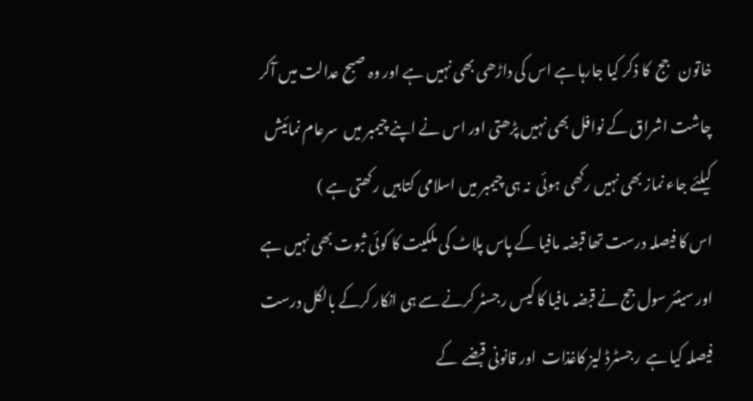خاتون   جج  کا ذکر کیا جارہا ہے اس کی داڑھی بھی نہیں ہے اور وہ صبح عدالت میں آکر چاشت اشراق کے نوافل بھی نہیں پڑھتی اور اس نے اپنے چیمبر میں  سرعام نمائیش  کیلئے جاء نماز بھی نہیں رکھی ہوئی  نہ ہی چیمبر میں اسلامی کتابیں رکھتی ہے )
اس کا فیصلہ درست تھا قبضہ مافیا کے پاس پلاٹ کی ملکیت کا کوئی ثبوت بھی نہیں ہے اور سینئر سول جج نے قبضہ مافیا کا کیس رجسٹر کرنے سے ہی انکار کرکے بالکل درست فیصلہ کیا ہے  رجسٹرڈ لیز کاغذات  اور قانونی قبضے  کے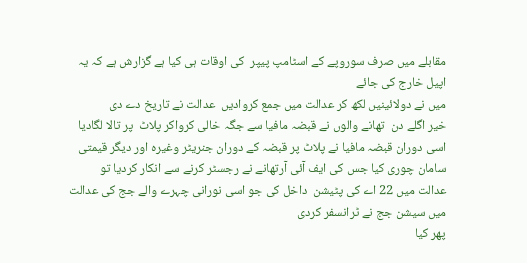مقابلے میں صرف سوروپے کے اسٹامپ پیپر  کی اوقات ہی کیا ہے گزارش ہے کہ یہ اپیل خارج کی جائے
میں نے دولائینیں لکھ کر عدالت میں جمع کروادیں  عدالت نے تاریخ دے دی
خیر اگلے دن  تھانے والوں نے قبضہ مافیا سے جگہ خالی کرواکر پلاٹ  پر تالا لگادیا اسی دوران قبضہ مافیا نے پلاٹ پر قبضہ کے دوران جنریٹر وغیرہ اور دیگر قیمتی سامان چوری کیا جس کی ایف آئی آرتھانے نے رجسٹر کرنے سے انکار کردیا تو  عدالت میں 22 اے کی پٹیشن  داخل کی جو اسی نورانی چہرے والے جج کی عدالت میں سیشن جج نے ٹرانسفر کردی
پھر کیا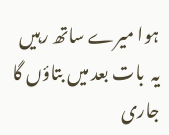ہوا میرے ساتھ رہیں یہ  بات بعد میں بتاؤں گا
جاری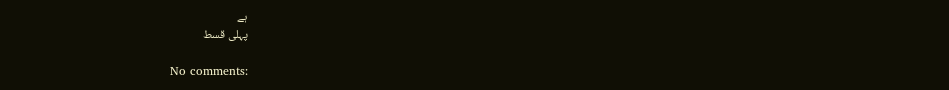ہے
پہلی قسط

No comments: